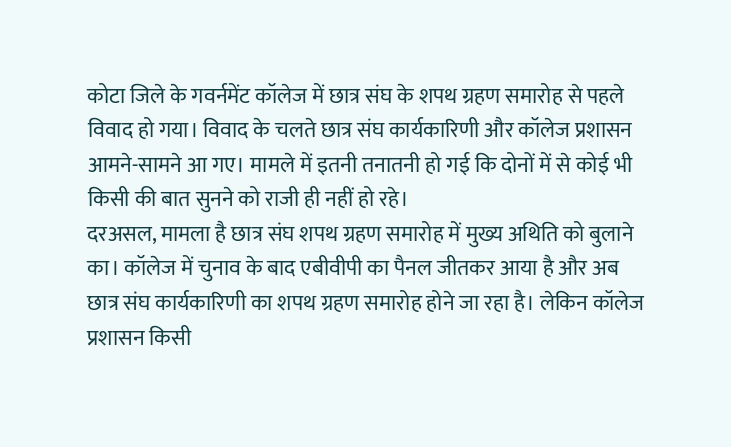कोटा जिले के गवर्नमेंट कॉलेज में छात्र संघ के शपथ ग्रहण समारोह से पहले विवाद हो गया। विवाद के चलते छात्र संघ कार्यकारिणी और कॉलेज प्रशासन आमने-सामने आ गए। मामले में इतनी तनातनी हो गई कि दोनों में से कोई भी किसी की बात सुनने को राजी ही नहीं हो रहे।
दरअसल, मामला है छात्र संघ शपथ ग्रहण समारोह में मुख्य अथिति को बुलाने का। कॉलेज में चुनाव के बाद एबीवीपी का पैनल जीतकर आया है और अब छात्र संघ कार्यकारिणी का शपथ ग्रहण समारोह होने जा रहा है। लेकिन कॉलेज प्रशासन किसी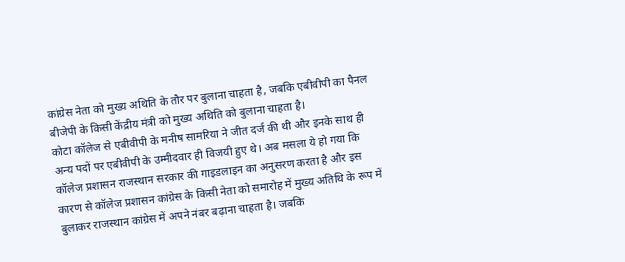कांग्रेस नेता को मुख्य अथिति के तौर पर बुलाना चाहता है, जबकि एबीवीपी का पैनल बीजेपी के किसी केंद्रीय मंत्री को मुख्य अथिति को बुलाना चाहता है।
कोटा कॉलेज से एबीवीपी के मनीष सामरिया ने जीत दर्ज की थी और इनके साथ ही अन्य पदों पर एबीवीपी के उम्मीदवार ही विजयी हुए थे। अब मसला ये हो गया कि कॉलेज प्रशासन राजस्थान सरकार की गाइडलाइन का अनुसरण करता है और इस कारण से कॉलेज प्रशासन कांग्रेस के किसी नेता को समारोह में मुख्य अतिथि के रूप में बुलाकर राजस्थान कांग्रेस में अपने नंबर बढ़ाना चाहता है। जबकि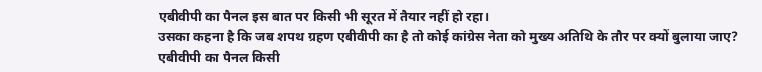एबीवीपी का पैनल इस बात पर किसी भी सूरत में तैयार नहीं हो रहा।
उसका कहना है कि जब शपथ ग्रहण एबीवीपी का है तो कोई कांग्रेस नेता को मुख्य अतिथि के तौर पर क्यों बुलाया जाए? एबीवीपी का पैनल किसी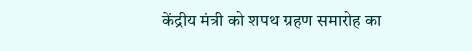केंद्रीय मंत्री को शपथ ग्रहण समारोह का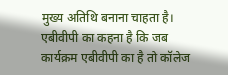मुख्य अतिथि बनाना चाहता है। एबीवीपी का कहना है कि जब कार्यक्रम एबीवीपी का है तो कॉलेज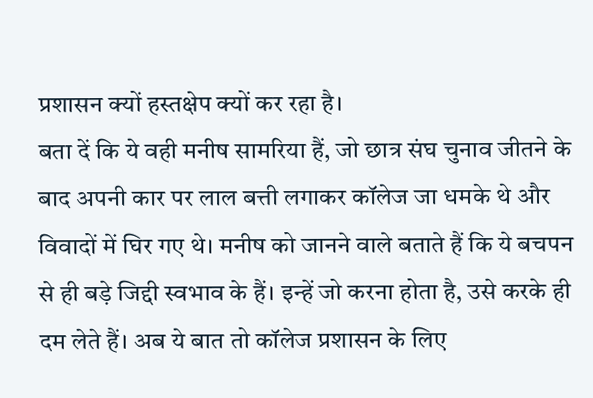प्रशासन क्यों हस्तक्षेप क्यों कर रहा है।
बता दें कि ये वही मनीष सामरिया हैं, जो छात्र संघ चुनाव जीतने के बाद अपनी कार पर लाल बत्ती लगाकर कॉलेज जा धमके थे और विवादों में घिर गए थे। मनीष को जानने वाले बताते हैं कि ये बचपन से ही बड़े जिद्दी स्वभाव के हैं। इन्हें जो करना होता है, उसे करके ही दम लेते हैं। अब ये बात तो कॉलेज प्रशासन के लिए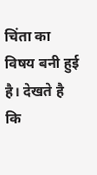चिंता का विषय बनी हुई है। देखते है कि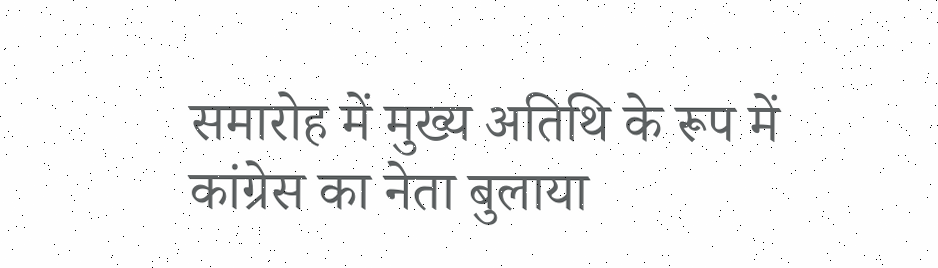समारोह में मुख्य अतिथि के रूप में कांग्रेस का नेता बुलाया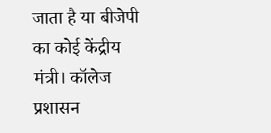जाता है या बीजेपी का कोई केंद्रीय मंत्री। कॉलेज प्रशासन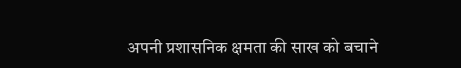अपनी प्रशासनिक क्षमता की साख को बचाने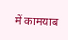में कामयाब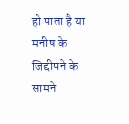हो पाता है या मनीष के जिद्दीपने के सामने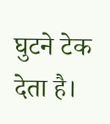घुटने टेक देता है।